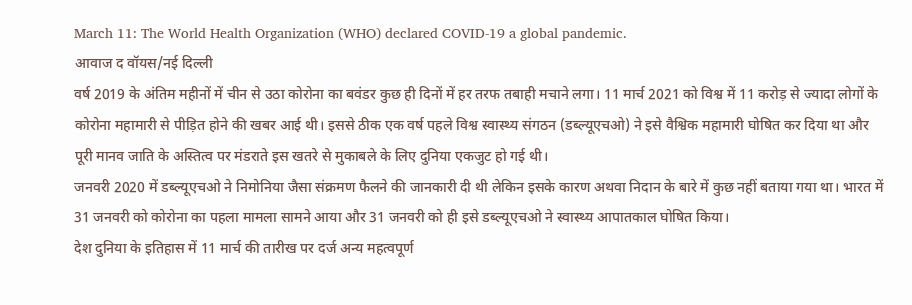March 11: The World Health Organization (WHO) declared COVID-19 a global pandemic.
आवाज द वॉयस/नई दिल्ली
वर्ष 2019 के अंतिम महीनों में चीन से उठा कोरोना का बवंडर कुछ ही दिनों में हर तरफ तबाही मचाने लगा। 11 मार्च 2021 को विश्व में 11 करोड़ से ज्यादा लोगों के कोरोना महामारी से पीड़ित होने की खबर आई थी। इससे ठीक एक वर्ष पहले विश्व स्वास्थ्य संगठन (डब्ल्यूएचओ) ने इसे वैश्विक महामारी घोषित कर दिया था और पूरी मानव जाति के अस्तित्व पर मंडराते इस खतरे से मुकाबले के लिए दुनिया एकजुट हो गई थी।
जनवरी 2020 में डब्ल्यूएचओ ने निमोनिया जैसा संक्रमण फैलने की जानकारी दी थी लेकिन इसके कारण अथवा निदान के बारे में कुछ नहीं बताया गया था। भारत में 31 जनवरी को कोरोना का पहला मामला सामने आया और 31 जनवरी को ही इसे डब्ल्यूएचओ ने स्वास्थ्य आपातकाल घोषित किया।
देश दुनिया के इतिहास में 11 मार्च की तारीख पर दर्ज अन्य महत्वपूर्ण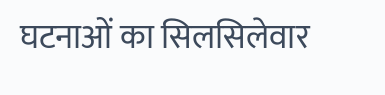घटनाओं का सिलसिलेवार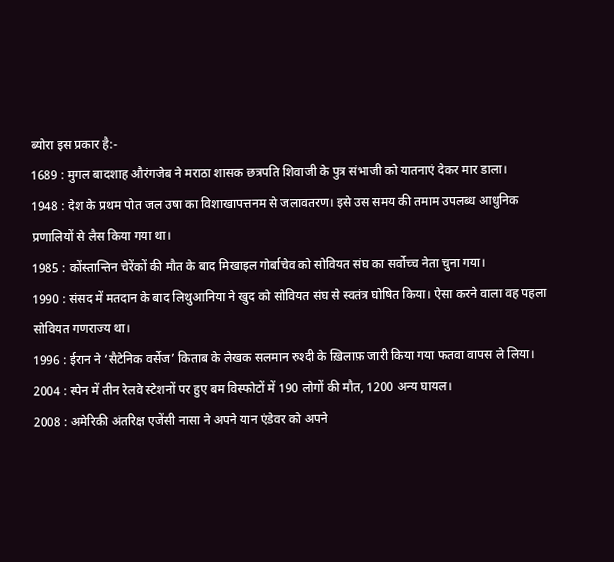ब्योरा इस प्रकार है:-
1689 : मुगल बादशाह औरंगजेब ने मराठा शासक छत्रपति शिवाजी के पुत्र संभाजी को यातनाएं देकर मार डाला।
1948 : देश के प्रथम पोत जल उषा का विशाखापत्तनम से जलावतरण। इसे उस समय की तमाम उपलब्ध आधुनिक प्रणालियों से लैस किया गया था।
1985 : कोंस्तान्तिन चेरेंकों की मौत के बाद मिखाइल गोर्बाचेव को सोवियत संघ का सर्वोच्च नेता चुना गया।
1990 : संसद में मतदान के बाद लिथुआनिया ने खुद को सोवियत संघ से स्वतंत्र घोषित किया। ऐसा करने वाला वह पहला सोवियत गणराज्य था।
1996 : ईरान ने ‘सैटेनिक वर्सेज’ किताब के लेखक सलमान रुश्दी के ख़िलाफ़ जारी किया गया फतवा वापस ले लिया।
2004 : स्पेन में तीन रेलवे स्टेशनों पर हुए बम विस्फोटों में 190 लोगों की मौत, 1200 अन्य घायल।
2008 : अमेरिकी अंतरिक्ष एजेंसी नासा ने अपने यान एंडेवर को अपने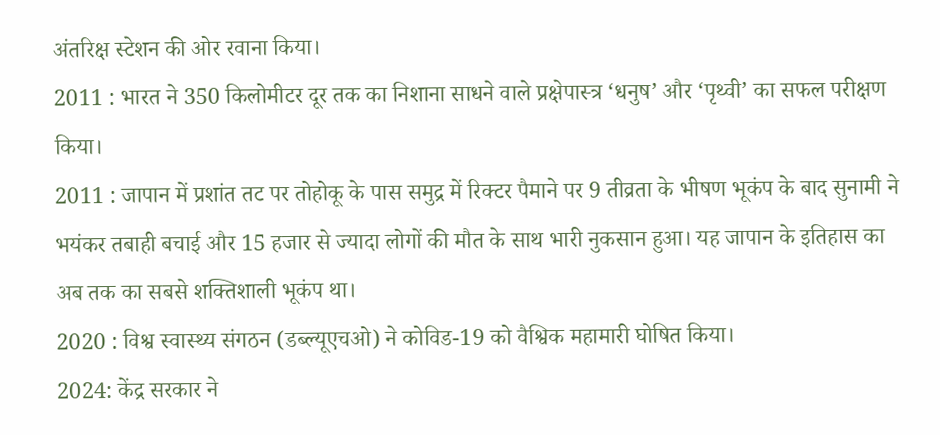अंतरिक्ष स्टेशन की ओर रवाना किया।
2011 : भारत ने 350 किलोमीटर दूर तक का निशाना साधने वाले प्रक्षेपास्त्र ‘धनुष’ और ‘पृथ्वी’ का सफल परीक्षण किया।
2011 : जापान में प्रशांत तट पर तोहोकू के पास समुद्र में रिक्टर पैमाने पर 9 तीव्रता के भीषण भूकंप के बाद सुनामी ने भयंकर तबाही बचाई और 15 हजार से ज्यादा लोगों की मौत के साथ भारी नुकसान हुआ। यह जापान के इतिहास का अब तक का सबसे शक्तिशाली भूकंप था।
2020 : विश्व स्वास्थ्य संगठन (डब्ल्यूएचओ) ने कोविड-19 को वैश्विक महामारी घोषित किया।
2024: केंद्र सरकार ने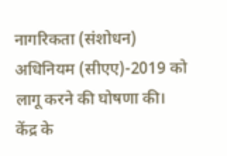नागरिकता (संशोधन) अधिनियम (सीएए)-2019 को लागू करने की घोषणा की। केंद्र के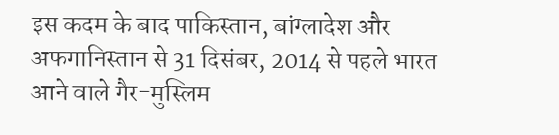इस कदम के बाद पाकिस्तान, बांग्लादेश और अफगानिस्तान से 31 दिसंबर, 2014 से पहले भारत आने वाले गैर-मुस्लिम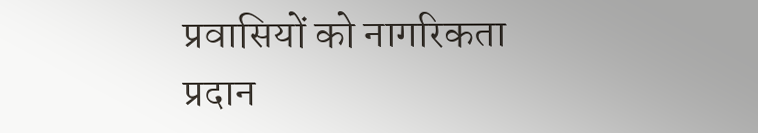प्रवासियों को नागरिकता प्रदान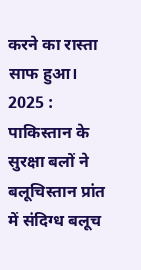करने का रास्ता साफ हुआ।
2025 : पाकिस्तान के सुरक्षा बलों ने बलूचिस्तान प्रांत में संदिग्ध बलूच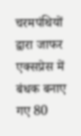चरमपंथियों द्वारा जाफर एक्सप्रेस में बंधक बनाए गए 80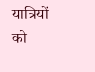यात्रियों को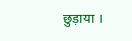छुड़ाया ।